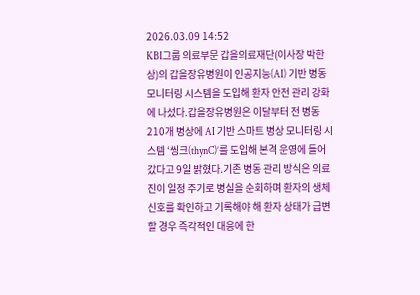2026.03.09 14:52
KBI그룹 의료부문 갑을의료재단(이사장 박한상)의 갑을장유병원이 인공지능(AI) 기반 병동 모니터링 시스템을 도입해 환자 안전 관리 강화에 나섰다.갑을장유병원은 이달부터 전 병동 210개 병상에 AI 기반 스마트 병상 모니터링 시스템 ‘씽크(thynC)’를 도입해 본격 운영에 들어갔다고 9일 밝혔다.기존 병동 관리 방식은 의료진이 일정 주기로 병실을 순회하며 환자의 생체신호를 확인하고 기록해야 해 환자 상태가 급변할 경우 즉각적인 대응에 한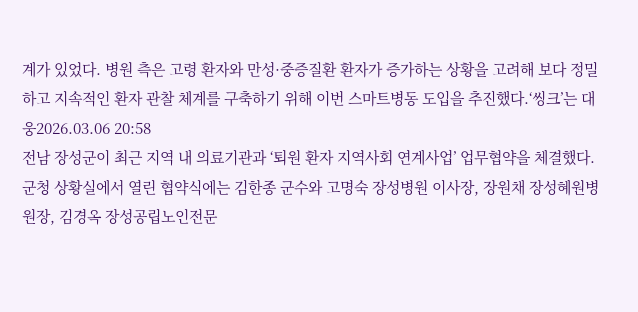계가 있었다. 병원 측은 고령 환자와 만성·중증질환 환자가 증가하는 상황을 고려해 보다 정밀하고 지속적인 환자 관찰 체계를 구축하기 위해 이번 스마트병동 도입을 추진했다.‘씽크’는 대웅2026.03.06 20:58
전남 장성군이 최근 지역 내 의료기관과 ‘퇴원 환자 지역사회 연계사업’ 업무협약을 체결했다. 군청 상황실에서 열린 협약식에는 김한종 군수와 고명숙 장성병원 이사장, 장원채 장성혜원병원장, 김경옥 장성공립노인전문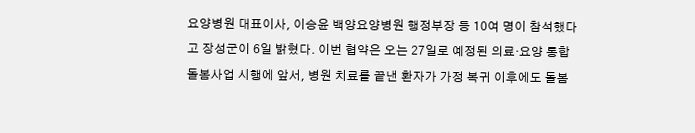요양병원 대표이사, 이승윤 백양요양병원 행정부장 등 10여 명이 참석했다고 장성군이 6일 밝혔다. 이번 협약은 오는 27일로 예정된 의료·요양 통합돌봄사업 시행에 앞서, 병원 치료를 끝낸 환자가 가정 복귀 이후에도 돌봄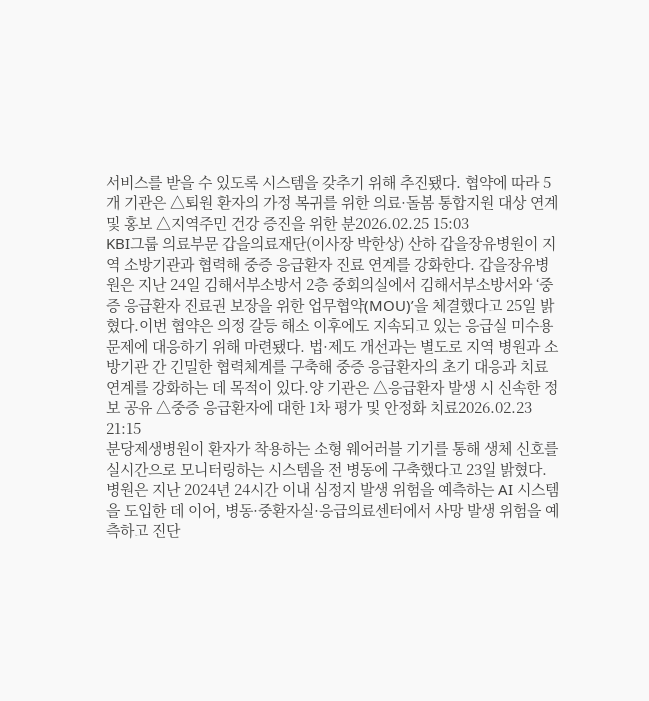서비스를 받을 수 있도록 시스템을 갖추기 위해 추진됐다. 협약에 따라 5개 기관은 △퇴원 환자의 가정 복귀를 위한 의료·돌봄 통합지원 대상 연계 및 홍보 △지역주민 건강 증진을 위한 분2026.02.25 15:03
KBI그룹 의료부문 갑을의료재단(이사장 박한상) 산하 갑을장유병원이 지역 소방기관과 협력해 중증 응급환자 진료 연계를 강화한다. 갑을장유병원은 지난 24일 김해서부소방서 2층 중회의실에서 김해서부소방서와 ‘중증 응급환자 진료권 보장을 위한 업무협약(MOU)’을 체결했다고 25일 밝혔다.이번 협약은 의정 갈등 해소 이후에도 지속되고 있는 응급실 미수용 문제에 대응하기 위해 마련됐다. 법·제도 개선과는 별도로 지역 병원과 소방기관 간 긴밀한 협력체계를 구축해 중증 응급환자의 초기 대응과 치료 연계를 강화하는 데 목적이 있다.양 기관은 △응급환자 발생 시 신속한 정보 공유 △중증 응급환자에 대한 1차 평가 및 안정화 치료2026.02.23 21:15
분당제생병원이 환자가 착용하는 소형 웨어러블 기기를 통해 생체 신호를 실시간으로 모니터링하는 시스템을 전 병동에 구축했다고 23일 밝혔다. 병원은 지난 2024년 24시간 이내 심정지 발생 위험을 예측하는 AI 시스템을 도입한 데 이어, 병동·중환자실·응급의료센터에서 사망 발생 위험을 예측하고 진단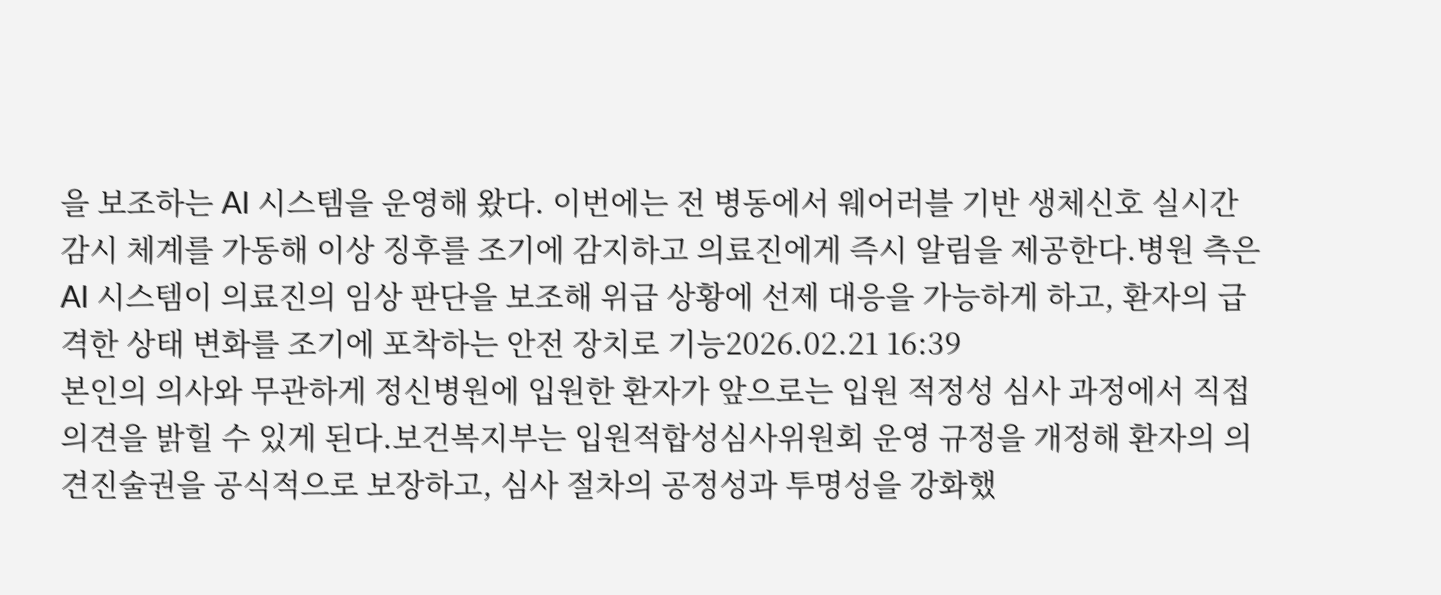을 보조하는 AI 시스템을 운영해 왔다. 이번에는 전 병동에서 웨어러블 기반 생체신호 실시간 감시 체계를 가동해 이상 징후를 조기에 감지하고 의료진에게 즉시 알림을 제공한다.병원 측은 AI 시스템이 의료진의 임상 판단을 보조해 위급 상황에 선제 대응을 가능하게 하고, 환자의 급격한 상태 변화를 조기에 포착하는 안전 장치로 기능2026.02.21 16:39
본인의 의사와 무관하게 정신병원에 입원한 환자가 앞으로는 입원 적정성 심사 과정에서 직접 의견을 밝힐 수 있게 된다.보건복지부는 입원적합성심사위원회 운영 규정을 개정해 환자의 의견진술권을 공식적으로 보장하고, 심사 절차의 공정성과 투명성을 강화했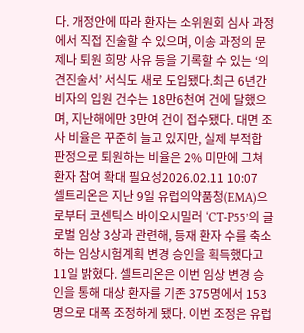다. 개정안에 따라 환자는 소위원회 심사 과정에서 직접 진술할 수 있으며, 이송 과정의 문제나 퇴원 희망 사유 등을 기록할 수 있는 ‘의견진술서’ 서식도 새로 도입됐다.최근 6년간 비자의 입원 건수는 18만6천여 건에 달했으며, 지난해에만 3만여 건이 접수됐다. 대면 조사 비율은 꾸준히 늘고 있지만, 실제 부적합 판정으로 퇴원하는 비율은 2% 미만에 그쳐 환자 참여 확대 필요성2026.02.11 10:07
셀트리온은 지난 9일 유럽의약품청(EMA)으로부터 코센틱스 바이오시밀러 ‘CT-P55’의 글로벌 임상 3상과 관련해, 등재 환자 수를 축소하는 임상시험계획 변경 승인을 획득했다고 11일 밝혔다. 셀트리온은 이번 임상 변경 승인을 통해 대상 환자를 기존 375명에서 153명으로 대폭 조정하게 됐다. 이번 조정은 유럽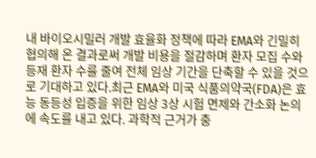내 바이오시밀러 개발 효율화 정책에 따라 EMA와 긴밀히 협의해 온 결과로써 개발 비용을 절감하며 환자 모집 수와 등재 환자 수를 줄여 전체 임상 기간을 단축할 수 있을 것으로 기대하고 있다.최근 EMA와 미국 식품의약국(FDA)은 효능 동등성 입증을 위한 임상 3상 시험 면제와 간소화 논의에 속도를 내고 있다. 과학적 근거가 충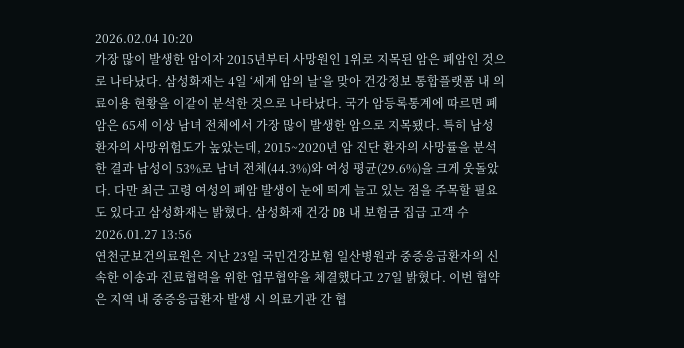2026.02.04 10:20
가장 많이 발생한 암이자 2015년부터 사망원인 1위로 지목된 암은 폐암인 것으로 나타났다. 삼성화재는 4일 ‘세계 암의 날’을 맞아 건강정보 통합플랫폼 내 의료이용 현황을 이같이 분석한 것으로 나타났다. 국가 암등록통계에 따르면 폐암은 65세 이상 남녀 전체에서 가장 많이 발생한 암으로 지목됐다. 특히 남성 환자의 사망위험도가 높았는데, 2015~2020년 암 진단 환자의 사망률을 분석한 결과 남성이 53%로 남녀 전체(44.3%)와 여성 평균(29.6%)을 크게 웃돌았다. 다만 최근 고령 여성의 폐암 발생이 눈에 띄게 늘고 있는 점을 주목할 필요도 있다고 삼성화재는 밝혔다. 삼성화재 건강 DB 내 보험금 집급 고객 수2026.01.27 13:56
연천군보건의료원은 지난 23일 국민건강보험 일산병원과 중증응급환자의 신속한 이송과 진료협력을 위한 업무협약을 체결했다고 27일 밝혔다. 이번 협약은 지역 내 중증응급환자 발생 시 의료기관 간 협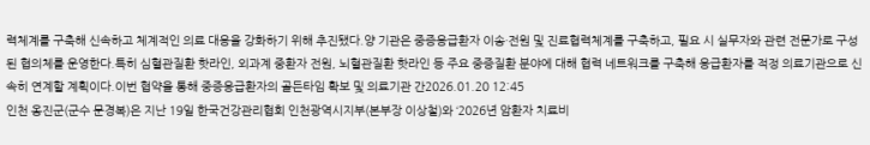력체계를 구축해 신속하고 체계적인 의료 대응을 강화하기 위해 추진됐다.양 기관은 중증응급환자 이송·전원 및 진료협력체계를 구축하고, 필요 시 실무자와 관련 전문가로 구성된 협의체를 운영한다.특히 심혈관질환 핫라인, 외과계 중환자 전원, 뇌혈관질환 핫라인 등 주요 중증질환 분야에 대해 협력 네트워크를 구축해 응급환자를 적정 의료기관으로 신속히 연계할 계획이다.이번 협약을 통해 중증응급환자의 골든타임 확보 및 의료기관 간2026.01.20 12:45
인천 옹진군(군수 문경복)은 지난 19일 한국건강관리협회 인천광역시지부(본부장 이상철)와 ‘2026년 암환자 치료비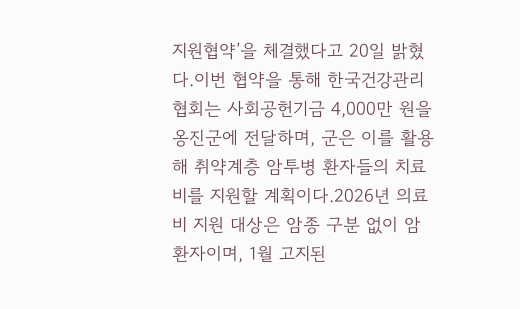지원협약’을 체결했다고 20일 밝혔다.이번 협약을 통해 한국건강관리협회는 사회공헌기금 4,000만 원을 옹진군에 전달하며, 군은 이를 활용해 취약계층 암투병 환자들의 치료비를 지원할 계획이다.2026년 의료비 지원 대상은 암종 구분 없이 암환자이며, 1월 고지된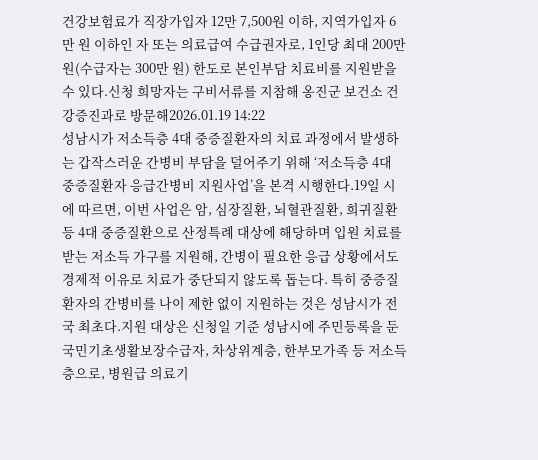건강보험료가 직장가입자 12만 7,500원 이하, 지역가입자 6만 원 이하인 자 또는 의료급여 수급권자로, 1인당 최대 200만 원(수급자는 300만 원) 한도로 본인부담 치료비를 지원받을 수 있다.신청 희망자는 구비서류를 지참해 옹진군 보건소 건강증진과로 방문해2026.01.19 14:22
성남시가 저소득층 4대 중증질환자의 치료 과정에서 발생하는 갑작스러운 간병비 부담을 덜어주기 위해 ‘저소득층 4대 중증질환자 응급간병비 지원사업’을 본격 시행한다.19일 시에 따르면, 이번 사업은 암, 심장질환, 뇌혈관질환, 희귀질환 등 4대 중증질환으로 산정특례 대상에 해당하며 입원 치료를 받는 저소득 가구를 지원해, 간병이 필요한 응급 상황에서도 경제적 이유로 치료가 중단되지 않도록 돕는다. 특히 중증질환자의 간병비를 나이 제한 없이 지원하는 것은 성남시가 전국 최초다.지원 대상은 신청일 기준 성남시에 주민등록을 둔 국민기초생활보장수급자, 차상위계층, 한부모가족 등 저소득층으로, 병원급 의료기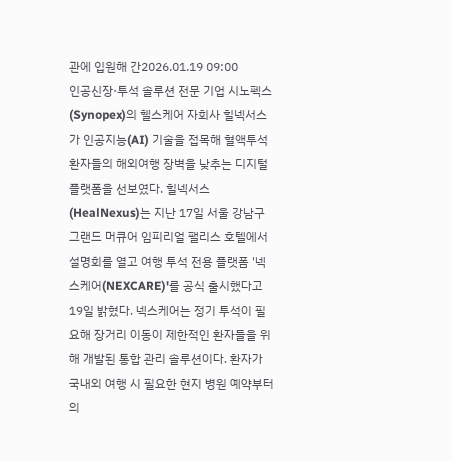관에 입원해 간2026.01.19 09:00
인공신장·투석 솔루션 전문 기업 시노펙스(Synopex)의 헬스케어 자회사 힐넥서스가 인공지능(AI) 기술을 접목해 혈액투석 환자들의 해외여행 장벽을 낮추는 디지털 플랫폼을 선보였다. 힐넥서스(HealNexus)는 지난 17일 서울 강남구 그랜드 머큐어 임피리얼 팰리스 호텔에서 설명회를 열고 여행 투석 전용 플랫폼 '넥스케어(NEXCARE)'를 공식 출시했다고 19일 밝혔다. 넥스케어는 정기 투석이 필요해 장거리 이동이 제한적인 환자들을 위해 개발된 통합 관리 솔루션이다. 환자가 국내외 여행 시 필요한 현지 병원 예약부터 의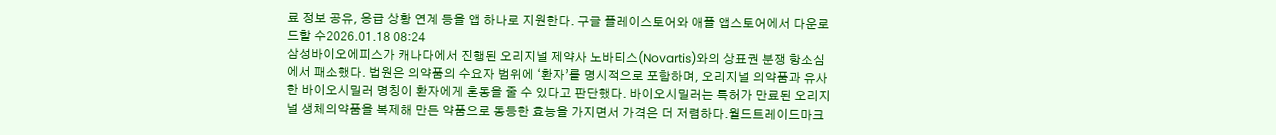료 정보 공유, 응급 상황 연계 등을 앱 하나로 지원한다. 구글 플레이스토어와 애플 앱스토어에서 다운로드할 수2026.01.18 08:24
삼성바이오에피스가 캐나다에서 진행된 오리지널 제약사 노바티스(Novartis)와의 상표권 분쟁 항소심에서 패소했다. 법원은 의약품의 수요자 범위에 ‘환자’를 명시적으로 포함하며, 오리지널 의약품과 유사한 바이오시밀러 명칭이 환자에게 혼동을 줄 수 있다고 판단했다. 바이오시밀러는 특허가 만료된 오리지널 생체의약품을 복제해 만든 약품으로 동등한 효능을 가지면서 가격은 더 저렴하다.월드트레이드마크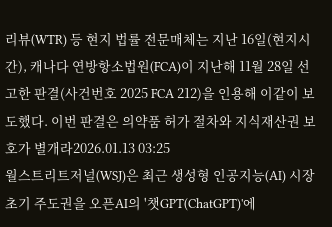리뷰(WTR) 등 현지 법률 전문매체는 지난 16일(현지시간), 캐나다 연방항소법원(FCA)이 지난해 11월 28일 선고한 판결(사건번호 2025 FCA 212)을 인용해 이같이 보도했다. 이번 판결은 의약품 허가 절차와 지식재산권 보호가 별개라2026.01.13 03:25
월스트리트저널(WSJ)은 최근 생성형 인공지능(AI) 시장 초기 주도권을 오픈AI의 '챗GPT(ChatGPT)'에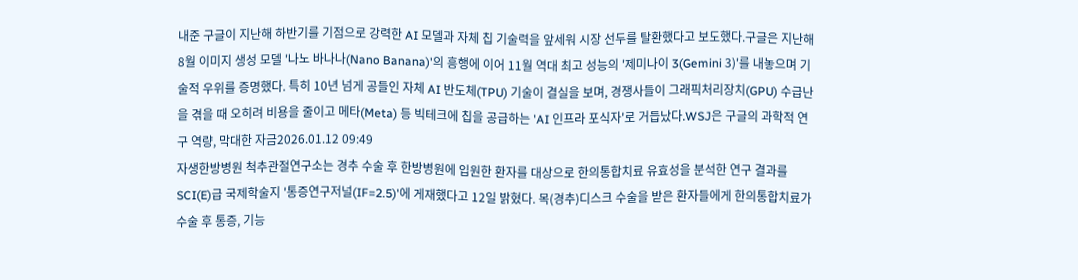내준 구글이 지난해 하반기를 기점으로 강력한 AI 모델과 자체 칩 기술력을 앞세워 시장 선두를 탈환했다고 보도했다.구글은 지난해 8월 이미지 생성 모델 '나노 바나나(Nano Banana)'의 흥행에 이어 11월 역대 최고 성능의 '제미나이 3(Gemini 3)'를 내놓으며 기술적 우위를 증명했다. 특히 10년 넘게 공들인 자체 AI 반도체(TPU) 기술이 결실을 보며, 경쟁사들이 그래픽처리장치(GPU) 수급난을 겪을 때 오히려 비용을 줄이고 메타(Meta) 등 빅테크에 칩을 공급하는 'AI 인프라 포식자'로 거듭났다.WSJ은 구글의 과학적 연구 역량, 막대한 자금2026.01.12 09:49
자생한방병원 척추관절연구소는 경추 수술 후 한방병원에 입원한 환자를 대상으로 한의통합치료 유효성을 분석한 연구 결과를 SCI(E)급 국제학술지 '통증연구저널(IF=2.5)'에 게재했다고 12일 밝혔다. 목(경추)디스크 수술을 받은 환자들에게 한의통합치료가 수술 후 통증, 기능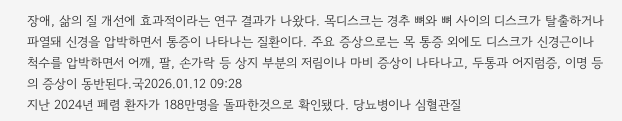장애, 삶의 질 개선에 효과적이라는 연구 결과가 나왔다. 목디스크는 경추 뼈와 뼈 사이의 디스크가 탈출하거나 파열돼 신경을 압박하면서 통증이 나타나는 질환이다. 주요 증상으로는 목 통증 외에도 디스크가 신경근이나 척수를 압박하면서 어깨, 팔, 손가락 등 상지 부분의 저림이나 마비 증상이 나타나고, 두통과 어지럼증, 이명 등의 증상이 동반된다.국2026.01.12 09:28
지난 2024년 페렴 환자가 188만명을 돌파한것으로 확인됐다. 당뇨병이나 심혈관질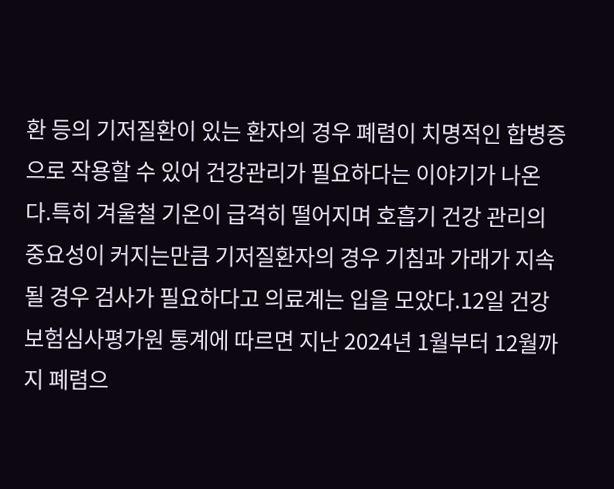환 등의 기저질환이 있는 환자의 경우 폐렴이 치명적인 합병증으로 작용할 수 있어 건강관리가 필요하다는 이야기가 나온다.특히 겨울철 기온이 급격히 떨어지며 호흡기 건강 관리의 중요성이 커지는만큼 기저질환자의 경우 기침과 가래가 지속될 경우 검사가 필요하다고 의료계는 입을 모았다.12일 건강보험심사평가원 통계에 따르면 지난 2024년 1월부터 12월까지 폐렴으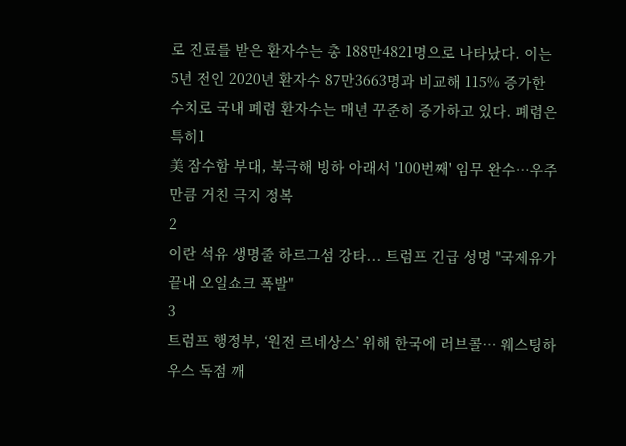로 진료를 받은 환자수는 총 188만4821명으로 나타났다. 이는 5년 전인 2020년 환자수 87만3663명과 비교해 115% 증가한 수치로 국내 폐렴 환자수는 매년 꾸준히 증가하고 있다. 폐렴은 특히1
美 잠수함 부대, 북극해 빙하 아래서 '100번째' 임무 완수…우주만큼 거친 극지 정복
2
이란 석유 생명줄 하르그섬 강타... 트럼프 긴급 성명 "국제유가 끝내 오일쇼크 폭발"
3
트럼프 행정부, ‘원전 르네상스’ 위해 한국에 러브콜… 웨스팅하우스 독점 깨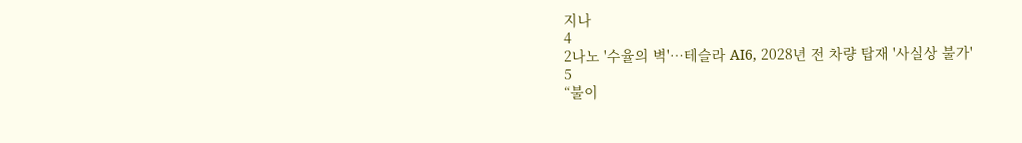지나
4
2나노 '수율의 벽'…테슬라 AI6, 2028년 전 차량 탑재 '사실상 불가'
5
“불이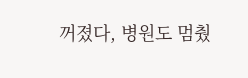꺼졌다, 병원도 멈췄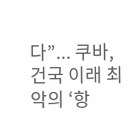다”... 쿠바, 건국 이래 최악의 ‘항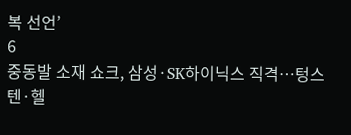복 선언’
6
중동발 소재 쇼크, 삼성·SK하이닉스 직격…텅스텐·헬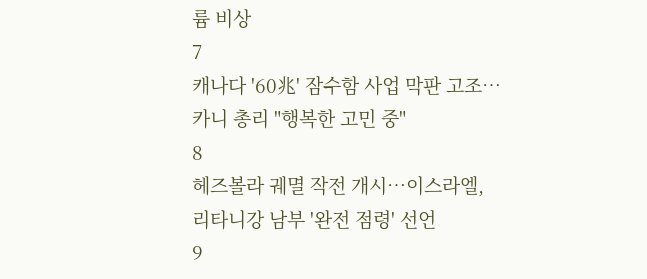륨 비상
7
캐나다 '60兆' 잠수함 사업 막판 고조…카니 총리 "행복한 고민 중"
8
헤즈볼라 궤멸 작전 개시…이스라엘, 리타니강 남부 '완전 점령' 선언
9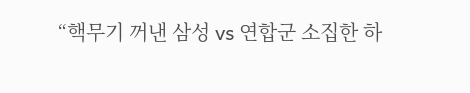“핵무기 꺼낸 삼성 vs 연합군 소집한 하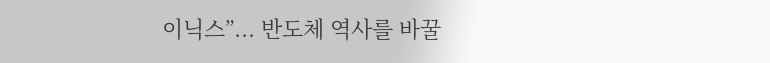이닉스”... 반도체 역사를 바꿀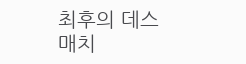최후의 데스매치